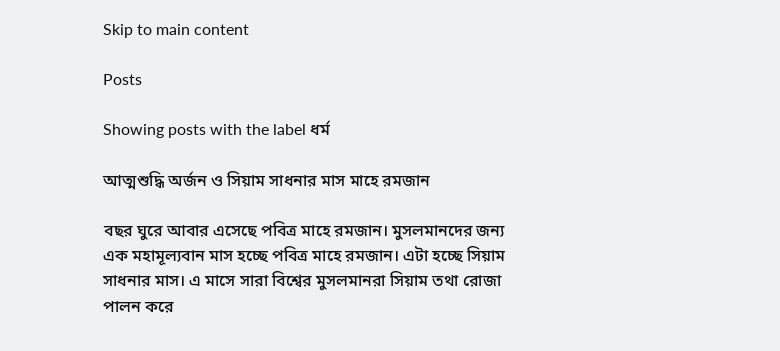Skip to main content

Posts

Showing posts with the label ধর্ম

আত্মশুদ্ধি অর্জন ও সিয়াম সাধনার মাস মাহে রমজান

বছর ঘুরে আবার এসেছে পবিত্র মাহে রমজান। মুসলমানদের জন্য এক মহামূল্যবান মাস হচ্ছে পবিত্র মাহে রমজান। এটা হচ্ছে সিয়াম সাধনার মাস। এ মাসে সারা বিশ্বের মুসলমানরা সিয়াম তথা রোজা পালন করে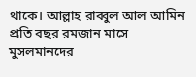থাকে। আল্লাহ রাব্বুল আল আমিন প্রতি বছর রমজান মাসে মুসলমানদের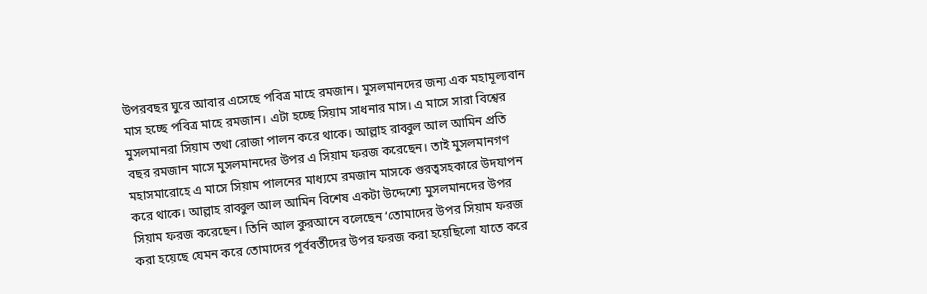উপরবছর ঘুরে আবার এসেছে পবিত্র মাহে রমজান। মুসলমানদের জন্য এক মহামূল্যবান মাস হচ্ছে পবিত্র মাহে রমজান। এটা হচ্ছে সিয়াম সাধনার মাস। এ মাসে সারা বিশ্বের মুসলমানরা সিয়াম তথা রোজা পালন করে থাকে। আল্লাহ রাব্বুল আল আমিন প্রতি বছর রমজান মাসে মুসলমানদের উপর এ সিয়াম ফরজ করেছেন। তাই মুসলমানগণ মহাসমারোহে এ মাসে সিয়াম পালনের মাধ্যমে রমজান মাসকে গুরত্বসহকারে উদযাপন করে থাকে। আল্লাহ রাব্বুল আল আমিন বিশেষ একটা উদ্দেশ্যে মুসলমানদের উপর সিয়াম ফরজ করেছেন। তিনি আল কুরআনে বলেছেন ‘তোমাদের উপর সিয়াম ফরজ করা হয়েছে যেমন করে তোমাদের পূর্ববর্তীদের উপর ফরজ করা হয়েছিলো যাতে করে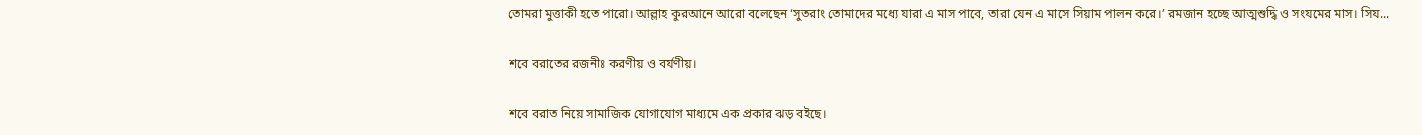তোমরা মুত্তাকী হতে পারো। আল্লাহ কুরআনে আরো বলেছেন ‘সুতরাং তোমাদের মধ্যে যারা এ মাস পাবে, তারা যেন এ মাসে সিয়াম পালন করে।’ রমজান হচ্ছে আত্মশুদ্ধি ও সংযমের মাস। সিয...

শবে বরাতের রজনীঃ করণীয় ও বর্যণীয়।

শবে বরাত নিয়ে সামাজিক যোগাযোগ মাধ্যমে এক প্রকার ঝড় বইছে।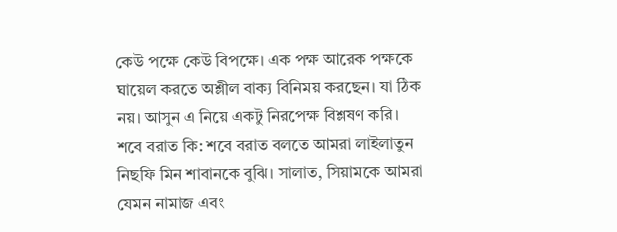কেউ পক্ষে কেউ বিপক্ষে। এক পক্ষ আরেক পক্ষকে ঘায়েল করতে অশ্লীল বাক্য বিনিময় করছেন। যা ঠিক নয়। আসুন এ নিয়ে একটু নিরপেক্ষ বিশ্লষণ করি। শবে বরাত কি: শবে বরাত বলতে আমরা লাইলাতুন নিছফি মিন শাবানকে বুঝি। সালাত, সিয়ামকে আমরা যেমন নামাজ এবং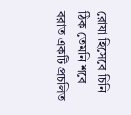রোযা হিসেবে চিনি ঠিক তেমনি শবে বরাত একটি প্রচলিত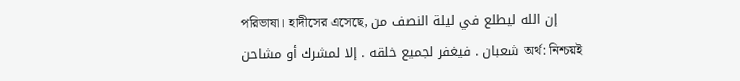পরিভাষা। হাদীসের এসেছে, إن الله ليطلع في ليلة النصف من شعبان . فيغفر لجميع خلقه . إلا لمشرك أو مشاحن অর্থ: নিশ্চয়ই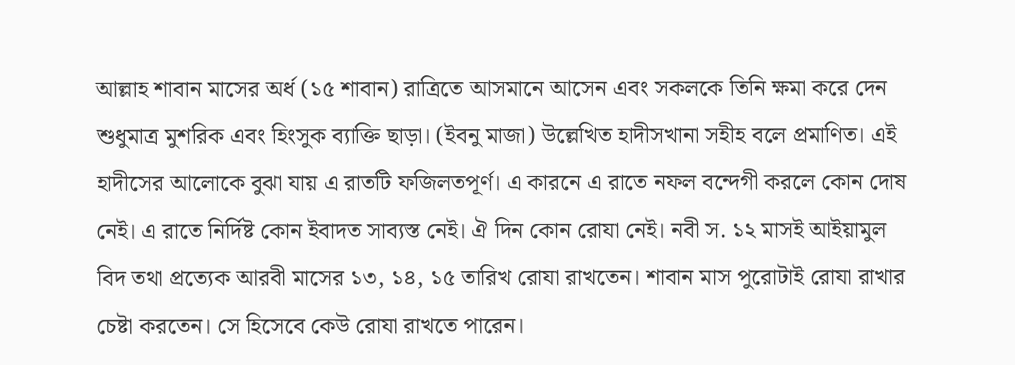আল্লাহ শাবান মাসের অর্ধ (১৫ শাবান) রাত্রিতে আসমানে আসেন এবং সকলকে তিনি ক্ষমা করে দেন শুধুমাত্র মুশরিক এবং হিংসুক ব্যাক্তি ছাড়া। (ইবনু মাজা) উল্লেখিত হাদীসখানা সহীহ বলে প্রমাণিত। এই হাদীসের আলোকে বুঝা যায় এ রাতটি ফজিলতপূর্ণ। এ কারনে এ রাতে নফল বন্দেগী করলে কোন দোষ নেই। এ রাতে নির্দিষ্ট কোন ইবাদত সাব্যস্ত নেই। ঐ দিন কোন রোযা নেই। নবী স. ১২ মাসই আইয়ামুল বিদ তথা প্রত্যেক আরবী মাসের ১৩, ১৪, ১৫ তারিখ রোযা রাখতেন। শাবান মাস পুরোটাই রোযা রাখার চেষ্টা করতেন। সে হিসেবে কেউ রোযা রাখতে পারেন।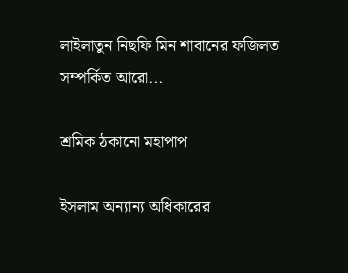লাইলাতুন নিছফি মিন শাবানের ফজিলত সম্পর্কিত আরো...

শ্রমিক ঠকানো মহাপাপ

ইসলাম অন্যান্য অধিকারের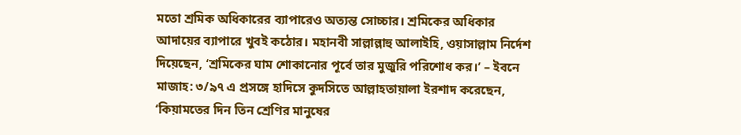মতো শ্রমিক অধিকারের ব্যাপারেও অত্যন্ত সোচ্চার। শ্রমিকের অধিকার আদায়ের ব্যাপারে খুবই কঠোর। মহানবী সাল্লাল্লাহু আলাইহি, ওয়াসাল্লাম নির্দেশ দিয়েছেন, ‘শ্রমিকের ঘাম শোকানোর পূর্বে তার মুজুরি পরিশোধ কর।’ – ইবনে মাজাহ: ৩/৯৭ এ প্রসঙ্গে হাদিসে কুদসিতে আল্লাহতায়ালা ইরশাদ করেছেন, ‘কিয়ামতের দিন তিন শ্রেণির মানুষের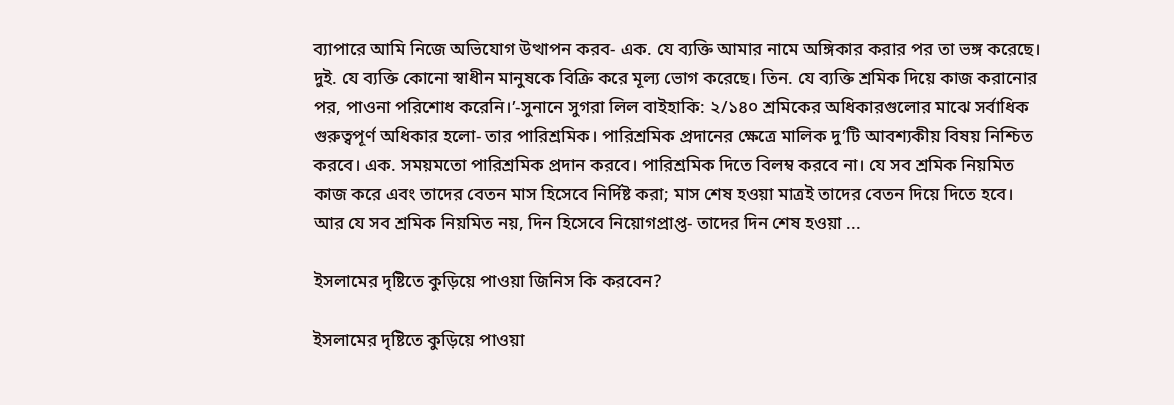ব্যাপারে আমি নিজে অভিযোগ উত্থাপন করব- এক. যে ব্যক্তি আমার নামে অঙ্গিকার করার পর তা ভঙ্গ করেছে। দুই. যে ব্যক্তি কোনো স্বাধীন মানুষকে বিক্রি করে মূল্য ভোগ করেছে। তিন. যে ব্যক্তি শ্রমিক দিয়ে কাজ করানোর পর, পাওনা পরিশোধ করেনি।’-সুনানে সুগরা লিল বাইহাকি: ২/১৪০ শ্রমিকের অধিকারগুলোর মাঝে সর্বাধিক গুরুত্বপূর্ণ অধিকার হলো- তার পারিশ্রমিক। পারিশ্রমিক প্রদানের ক্ষেত্রে মালিক দু’টি আবশ্যকীয় বিষয় নিশ্চিত করবে। এক. সময়মতো পারিশ্রমিক প্রদান করবে। পারিশ্রমিক দিতে বিলম্ব করবে না। যে সব শ্রমিক নিয়মিত কাজ করে এবং তাদের বেতন মাস হিসেবে নির্দিষ্ট করা; মাস শেষ হওয়া মাত্রই তাদের বেতন দিয়ে দিতে হবে। আর যে সব শ্রমিক নিয়মিত নয়, দিন হিসেবে নিয়োগপ্রাপ্ত- তাদের দিন শেষ হওয়া ...

ইসলামের দৃষ্টিতে কুড়িয়ে পাওয়া জিনিস কি করবেন?

ইসলামের দৃষ্টিতে কুড়িয়ে পাওয়া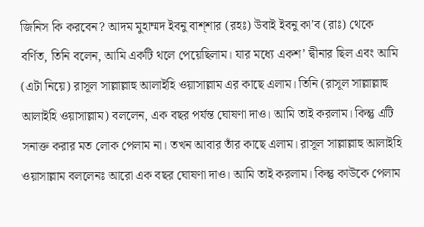জিনিস কি করবেন? আদম মুহাম্মদ ইবনু বাশ্শার (রহঃ) উবাই ইবনু কা’ব (রাঃ) থেকে বর্ণিত, তিনি বলেন, আমি একটি থলে পেয়েছিলাম। যার মধ্যে একশ’ দ্বীনার ছিল এবং আমি (এটা নিয়ে) রাসূল সাল্লাল্লাহু আলাইহি ওয়াসাল্লাম এর কাছে এলাম। তিনি (রাসূল সাল্লাল্লাহু আলাইহি ওয়াসাল্লাম) বললেন, এক বছর পর্যন্ত ঘোষণা দাও। আমি তাই করলাম। কিন্তু এটি সনাক্ত করার মত লোক পেলাম না। তখন আবার তাঁর কাছে এলাম। রাসূল সাল্লাল্লাহু আলাইহি ওয়াসাল্লাম বললেনঃ আরো এক বছর ঘোষণা দাও। আমি তাই করলাম। কিন্তু কাউকে পেলাম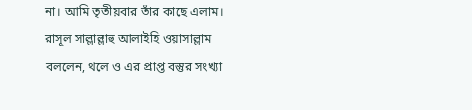না। আমি তৃতীয়বার তাঁর কাছে এলাম। রাসূল সাল্লাল্লাহু আলাইহি ওয়াসাল্লাম বললেন, থলে ও এর প্রাপ্ত বস্তুর সংখ্যা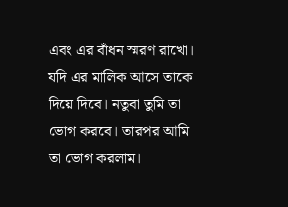এবং এর বাঁধন স্মরণ রাখো। যদি এর মালিক আসে তাকে দিয়ে দিবে। নতুবা তুমি তা ভোগ করবে। তারপর আমি তা ভোগ করলাম।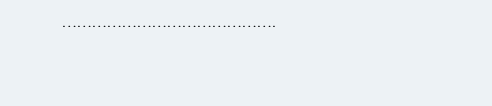…………………………………….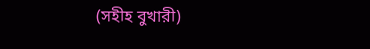(সহীহ বুখারী)